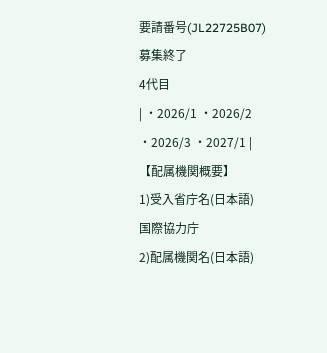要請番号(JL22725B07)
募集終了
4代目
| ・2026/1 ・2026/2 ・2026/3 ・2027/1 |
【配属機関概要】
1)受入省庁名(日本語)
国際協力庁
2)配属機関名(日本語)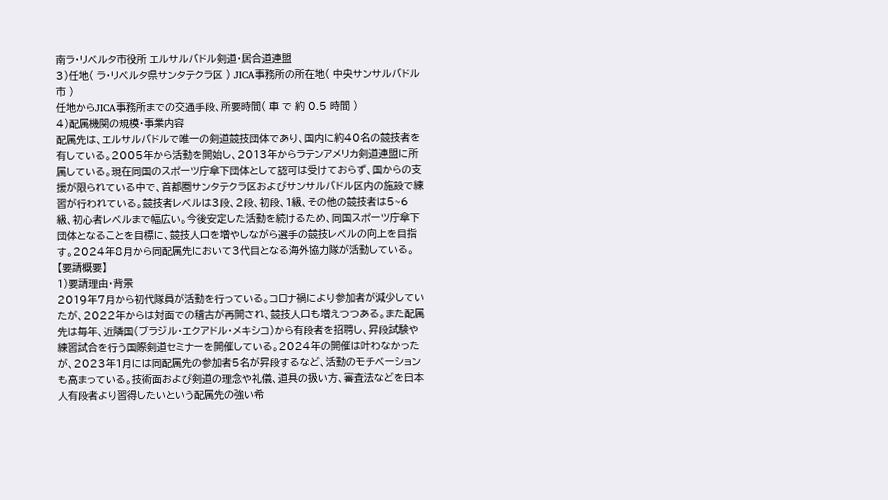南ラ・リベルタ市役所 エルサルバドル剣道・居合道連盟
3)任地( ラ・リベルタ県サンタテクラ区 ) JICA事務所の所在地( 中央サンサルバドル市 )
任地からJICA事務所までの交通手段、所要時間( 車 で 約 0.5 時間 )
4)配属機関の規模・事業内容
配属先は、エルサルバドルで唯一の剣道競技団体であり、国内に約40名の競技者を有している。2005年から活動を開始し、2013年からラテンアメリカ剣道連盟に所属している。現在同国のスポーツ庁傘下団体として認可は受けておらず、国からの支援が限られている中で、首都圏サンタテクラ区およびサンサルバドル区内の施設で練習が行われている。競技者レベルは3段、2段、初段、1級、その他の競技者は5~6級、初心者レベルまで幅広い。今後安定した活動を続けるため、同国スポーツ庁傘下団体となることを目標に、競技人口を増やしながら選手の競技レベルの向上を目指す。2024年8月から同配属先において3代目となる海外協力隊が活動している。
【要請概要】
1)要請理由・背景
2019年7月から初代隊員が活動を行っている。コロナ禍により参加者が減少していたが、2022年からは対面での稽古が再開され、競技人口も増えつつある。また配属先は毎年、近隣国(ブラジル・エクアドル・メキシコ)から有段者を招聘し、昇段試験や練習試合を行う国際剣道セミナーを開催している。2024年の開催は叶わなかったが、2023年1月には同配属先の参加者5名が昇段するなど、活動のモチベーションも高まっている。技術面および剣道の理念や礼儀、道具の扱い方、審査法などを日本人有段者より習得したいという配属先の強い希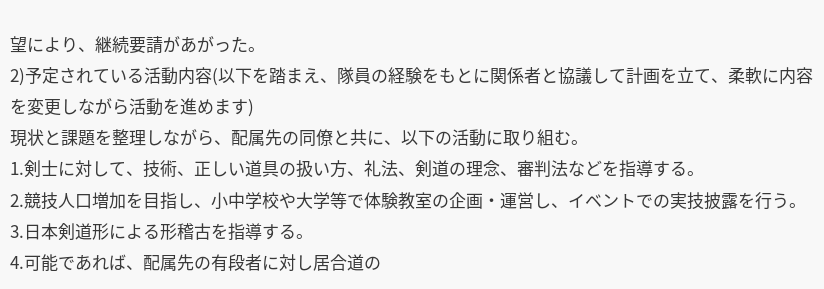望により、継続要請があがった。
2)予定されている活動内容(以下を踏まえ、隊員の経験をもとに関係者と協議して計画を立て、柔軟に内容を変更しながら活動を進めます)
現状と課題を整理しながら、配属先の同僚と共に、以下の活動に取り組む。
1.剣士に対して、技術、正しい道具の扱い方、礼法、剣道の理念、審判法などを指導する。
2.競技人口増加を目指し、小中学校や大学等で体験教室の企画・運営し、イベントでの実技披露を行う。
3.日本剣道形による形稽古を指導する。
4.可能であれば、配属先の有段者に対し居合道の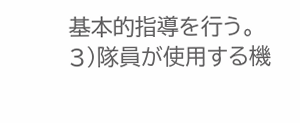基本的指導を行う。
3)隊員が使用する機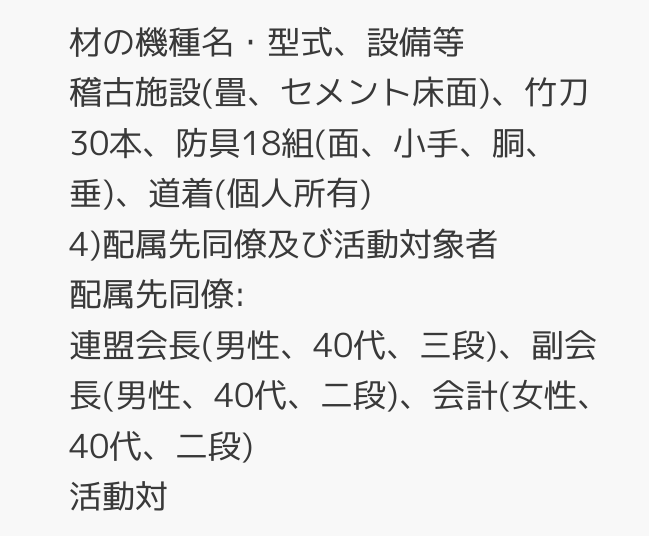材の機種名・型式、設備等
稽古施設(畳、セメント床面)、竹刀30本、防具18組(面、小手、胴、垂)、道着(個人所有)
4)配属先同僚及び活動対象者
配属先同僚:
連盟会長(男性、40代、三段)、副会長(男性、40代、二段)、会計(女性、40代、二段)
活動対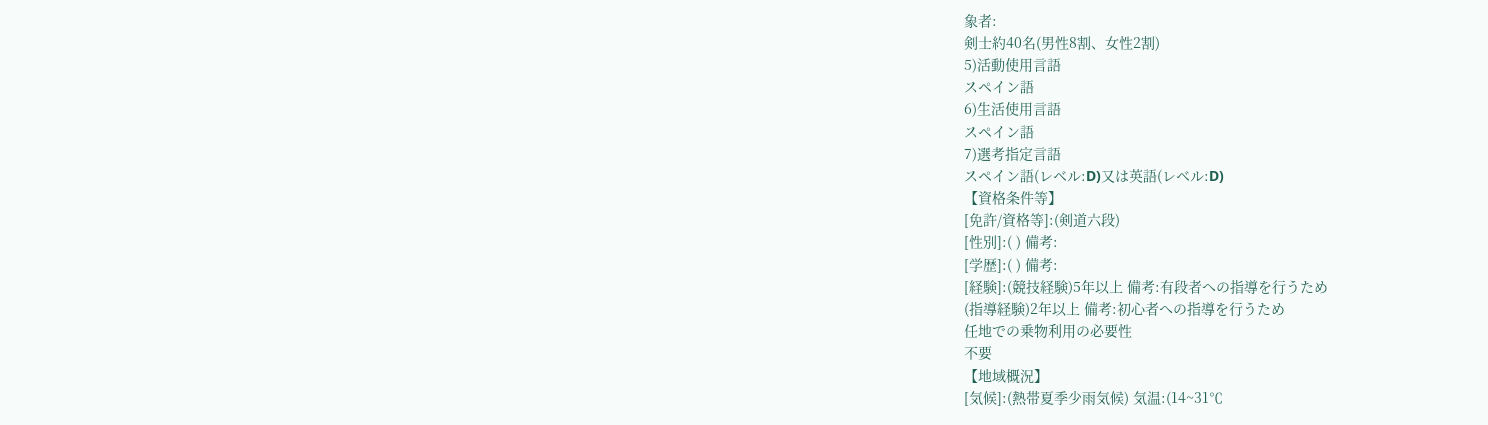象者:
剣士約40名(男性8割、女性2割)
5)活動使用言語
スペイン語
6)生活使用言語
スペイン語
7)選考指定言語
スペイン語(レベル:D)又は英語(レベル:D)
【資格条件等】
[免許/資格等]:(剣道六段)
[性別]:( ) 備考:
[学歴]:( ) 備考:
[経験]:(競技経験)5年以上 備考:有段者への指導を行うため
(指導経験)2年以上 備考:初心者への指導を行うため
任地での乗物利用の必要性
不要
【地域概況】
[気候]:(熱帯夏季少雨気候) 気温:(14~31℃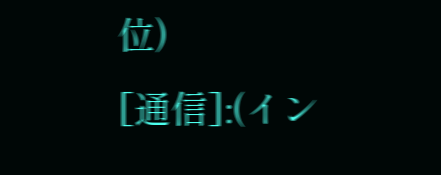位)
[通信]:(イン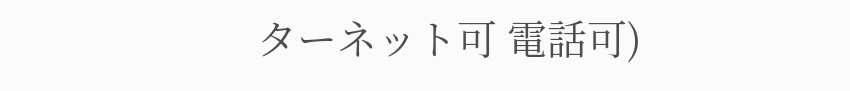ターネット可 電話可)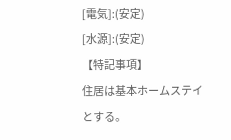[電気]:(安定)
[水源]:(安定)
【特記事項】
住居は基本ホームステイとする。